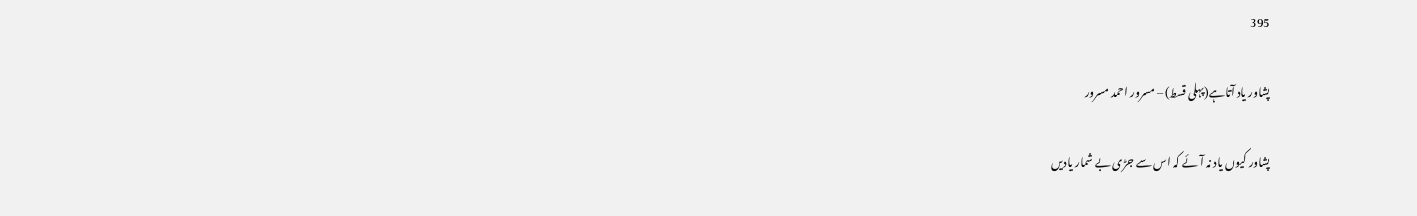395

پشاور یاد آتاہے(پہلی قسط) – مسرور احمد مسرور

پشاور کیوں یاد نہ آئے کہ اس سے جڑی بے شمار یادیں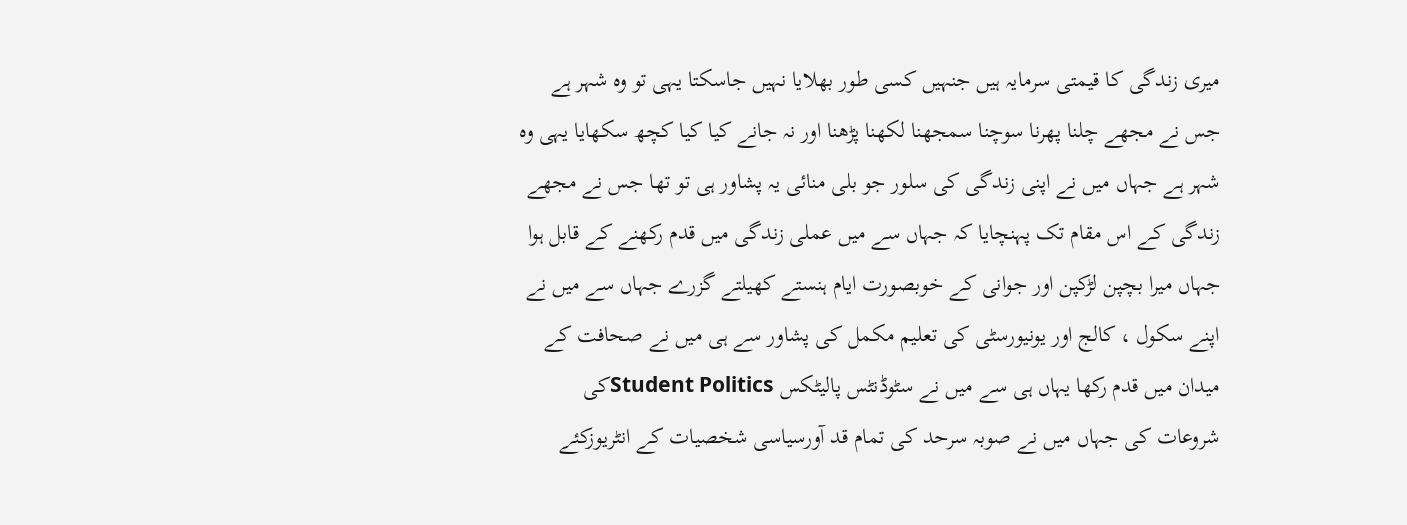میری زندگی کا قیمتی سرمایہ ہیں جنہیں کسی طور بھلایا نہیں جاسکتا یہی تو وہ شہر ہے جس نے مجھے چلنا پھرنا سوچنا سمجھنا لکھنا پڑھنا اور نہ جانے کیا کیا کچھ سکھایا یہی وہ شہر ہے جہاں میں نے اپنی زندگی کی سلور جو بلی منائی یہ پشاور ہی تو تھا جس نے مجھے زندگی کے اس مقام تک پہنچایا کہ جہاں سے میں عملی زندگی میں قدم رکھنے کے قابل ہوا جہاں میرا بچپن لڑکپن اور جوانی کے خوبصورت ایام ہنستے کھیلتے گزرے جہاں سے میں نے اپنے سکول ، کالج اور یونیورسٹی کی تعلیم مکمل کی پشاور سے ہی میں نے صحافت کے میدان میں قدم رکھا یہاں ہی سے میں نے سٹوڈنٹس پالیٹکس Student Politicsکی شروعات کی جہاں میں نے صوبہ سرحد کی تمام قد آورسیاسی شخصیات کے انٹریوزکئے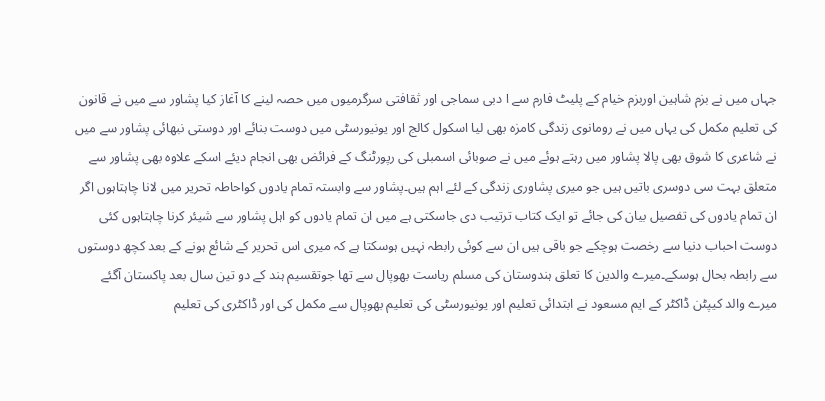جہاں میں نے بزم شاہین اوربزم خیام کے پلیٹ فارم سے ا دبی سماجی اور ثقافتی سرگرمیوں میں حصہ لینے کا آغاز کیا پشاور سے میں نے قانون کی تعلیم مکمل کی یہاں میں نے رومانوی زندگی کامزہ بھی لیا اسکول کالج اور یونیورسٹی میں دوست بنائے اور دوستی نبھائی پشاور سے میں نے شاعری کا شوق بھی پالا پشاور میں رہتے ہوئے میں نے صوبائی اسمبلی کی رپورٹنگ کے فرائض بھی انجام دیئے اسکے علاوہ بھی پشاور سے متعلق بہت سی دوسری باتیں ہیں جو میری پشاوری زندگی کے لئے اہم ہیں۔پشاور سے وابستہ تمام یادوں کواحاطہ تحریر میں لانا چاہتاہوں اگر ان تمام یادوں کی تفصیل بیان کی جائے تو ایک کتاب ترتیب دی جاسکتی ہے میں ان تمام یادوں کو اہل پشاور سے شیئر کرنا چاہتاہوں کئی دوست احباب دنیا سے رخصت ہوچکے جو باقی ہیں ان سے کوئی رابطہ نہیں ہوسکتا ہے کہ میری اس تحریر کے شائع ہونے کے بعد کچھ دوستوں سے رابطہ بحال ہوسکے۔میرے والدین کا تعلق ہندوستان کی مسلم ریاست بھوپال سے تھا جوتقسیم ہند کے دو تین سال بعد پاکستان آگئے میرے والد کیپٹن ڈاکٹر کے ایم مسعود نے ابتدائی تعلیم اور یونیورسٹی کی تعلیم بھوپال سے مکمل کی اور ڈاکٹری کی تعلیم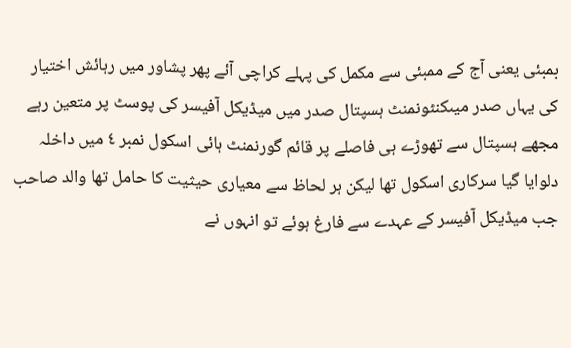بمبئی یعنی آج کے ممبئی سے مکمل کی پہلے کراچی آئے پھر پشاور میں رہائش اختیار کی یہاں صدر میںکنٹونمنٹ ہسپتال صدر میں میڈیکل آفیسر کی پوسٹ پر متعین رہے مجھے ہسپتال سے تھوڑے ہی فاصلے پر قائم گورنمنٹ ہائی اسکول نمبر ٤ میں داخلہ دلوایا گیا سرکاری اسکول تھا لیکن ہر لحاظ سے معیاری حیثیت کا حامل تھا والد صاحب جب میڈیکل آفیسر کے عہدے سے فارغ ہوئے تو انہوں نے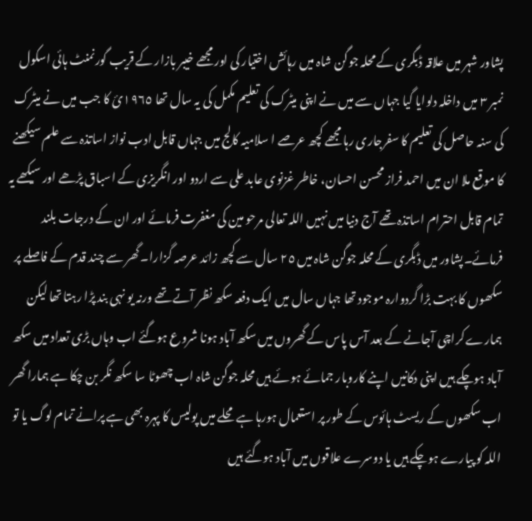پشاور شہر میں علاقہ ڈبگری کے محلہ جوگن شاہ میں رہائش اختیار کی اور مجھے خیبر بازار کے قریب گورنمنٹ ہائی اسکول نمبر ٣ میں داخلہ دلوایا گیا جہاں سے میں نے اپنی میٹرک کی تعلیم مکمل کی یہ سال تھا ١٩٦٥ئ کا جب میں نے میٹرک کی سنہ حاصل کی تعلیم کا سفرجاری رہا مجھے کچھ عرصے ا سلامیہ کالج میں جہاں قابل ادب نواز اساتذہ سے علم سیکھنے کا موقع ملا ان میں احمد فراز محسن احسان، خاطر غزنوی عابد علی سے اردو اور انگریزی کے اسباق پڑھے اور سیکھے یہ تمام قابل احترام اساتذہ تھے آج دنیا میں نہیں اللہ تعالی مرحو مین کی مغفرت فرمائے اور ان کے درجات بلند فرمائے۔پشاور میں ڈبگری کے محلہ جوگن شاہ میں ٢٥ سال سے کچھ زائد عرصہ گزارا۔ گھر سے چند قدم کے فاصلے پر سکھوں کا بہت بڑا گردوارہ موجود تھا جہاں سال میں ایک دفعہ سکھ نظر آتے تھے ورنہ یو نہی بند پڑا رہتا تھا لیکن ہمارے کراچی آجانے کے بعد آس پاس کے گھروں میں سکھ آباد ہونا شروع ہوگئے اب وہاں بڑی تعداد میں سکھ آباد ہوچکے ہیں اپنی دکانیں اپنے کاروبار جمائے ہوئے ہیں محلہ جوگن شاہ اب چھوٹا سا سکھ نگر بن چکا ہے ہمارا گھر اب سکھوں کے ریسٹ ہائوس کے طور پر استعمال ہورہا ہے محلے میں پولیس کا پہرہ بھی ہے پرانے تمام لوگ یا تو اللہ کو پیارے ہوچکے ہیں یا دوسرے علاقوں میں آباد ہوگئے ہیں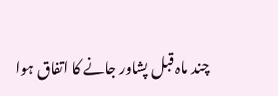چند ماہ قبل پشاور جانے کا اتفاق ہوا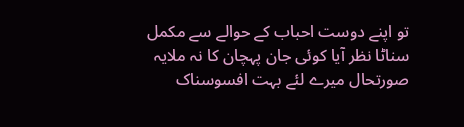تو اپنے دوست احباب کے حوالے سے مکمل سناٹا نظر آیا کوئی جان پہچان کا نہ ملایہ صورتحال میرے لئے بہت افسوسناک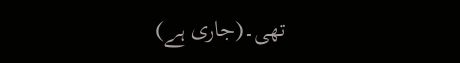تھی۔(جاری ہے)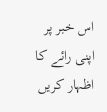اس خبر پر اپنی رائے کا اظہار کریں